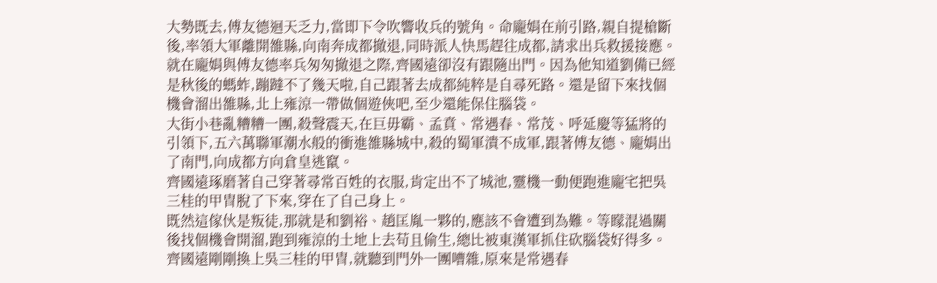大勢既去,傅友德迴天乏力,當即下令吹響收兵的號角。命龐娟在前引路,親自提槍斷後,率領大軍離開雒縣,向南奔成都撤退,同時派人快馬趕往成都,請求出兵救援接應。
就在龐娟與傅友德率兵匆匆撤退之際,齊國遠卻沒有跟隨出門。因為他知道劉備已經是秋後的螞蚱,蹦躂不了幾天啦,自己跟著去成都純粹是自尋死路。還是留下來找個機會溜出雒縣,北上雍涼一帶做個遊俠吧,至少還能保住腦袋。
大街小巷亂糟糟一團,殺聲震天,在巨毋霸、孟賁、常遇春、常茂、呼延慶等猛將的引領下,五六萬聯軍潮水般的衝進雒縣城中,殺的蜀軍潰不成軍,跟著傅友德、龐娟出了南門,向成都方向倉皇逃竄。
齊國遠琢磨著自己穿著尋常百姓的衣服,肯定出不了城池,靈機一動便跑進龐宅把吳三桂的甲冑脫了下來,穿在了自己身上。
既然這傢伙是叛徒,那就是和劉裕、趙匡胤一夥的,應該不會遭到為難。等矇混過關後找個機會開溜,跑到雍涼的土地上去苟且偷生,總比被東漢軍抓住砍腦袋好得多。
齊國遠剛剛換上吳三桂的甲冑,就聽到門外一團嘈雜,原來是常遇春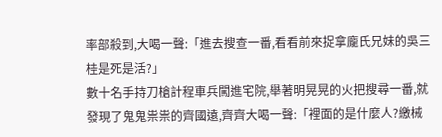率部殺到,大喝一聲:「進去搜查一番,看看前來捉拿龐氏兄妹的吳三桂是死是活?」
數十名手持刀槍計程車兵闖進宅院,舉著明晃晃的火把搜尋一番,就發現了鬼鬼祟祟的齊國遠,齊齊大喝一聲:「裡面的是什麼人?繳械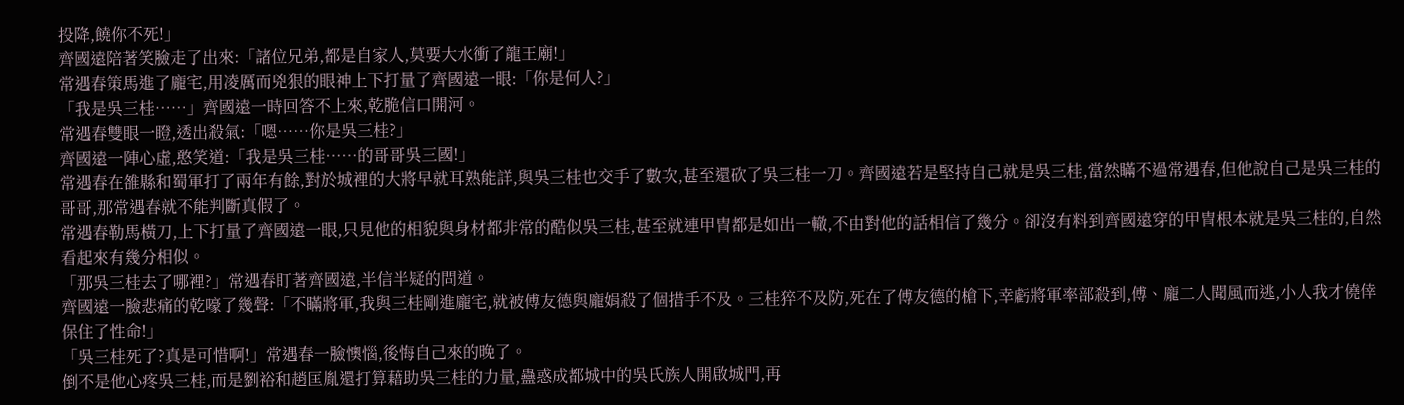投降,饒你不死!」
齊國遠陪著笑臉走了出來:「諸位兄弟,都是自家人,莫要大水衝了龍王廟!」
常遇春策馬進了龐宅,用凌厲而兇狠的眼神上下打量了齊國遠一眼:「你是何人?」
「我是吳三桂……」齊國遠一時回答不上來,乾脆信口開河。
常遇春雙眼一瞪,透出殺氣:「嗯……你是吳三桂?」
齊國遠一陣心虛,憨笑道:「我是吳三桂……的哥哥吳三國!」
常遇春在雒縣和蜀軍打了兩年有餘,對於城裡的大將早就耳熟能詳,與吳三桂也交手了數次,甚至還砍了吳三桂一刀。齊國遠若是堅持自己就是吳三桂,當然瞞不過常遇春,但他說自己是吳三桂的哥哥,那常遇春就不能判斷真假了。
常遇春勒馬橫刀,上下打量了齊國遠一眼,只見他的相貌與身材都非常的酷似吳三桂,甚至就連甲冑都是如出一轍,不由對他的話相信了幾分。卻沒有料到齊國遠穿的甲冑根本就是吳三桂的,自然看起來有幾分相似。
「那吳三桂去了哪裡?」常遇春盯著齊國遠,半信半疑的問道。
齊國遠一臉悲痛的乾嚎了幾聲:「不瞞將軍,我與三桂剛進龐宅,就被傅友德與龐娟殺了個措手不及。三桂猝不及防,死在了傅友德的槍下,幸虧將軍率部殺到,傅、龐二人聞風而逃,小人我才僥倖保住了性命!」
「吳三桂死了?真是可惜啊!」常遇春一臉懊惱,後悔自己來的晚了。
倒不是他心疼吳三桂,而是劉裕和趙匡胤還打算藉助吳三桂的力量,蠱惑成都城中的吳氏族人開啟城門,再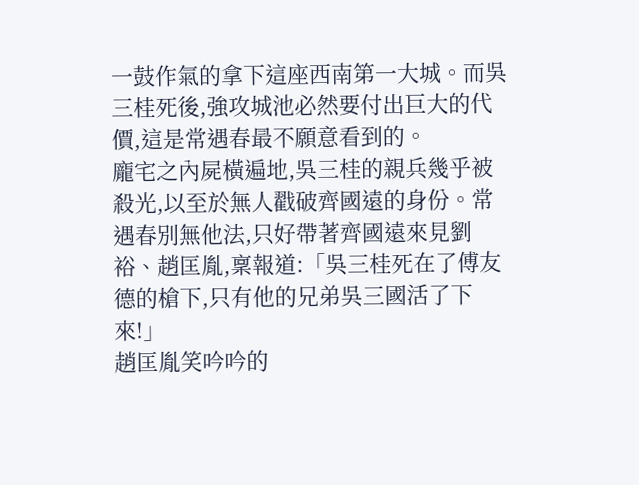一鼓作氣的拿下這座西南第一大城。而吳三桂死後,強攻城池必然要付出巨大的代價,這是常遇春最不願意看到的。
龐宅之內屍橫遍地,吳三桂的親兵幾乎被殺光,以至於無人戳破齊國遠的身份。常遇春別無他法,只好帶著齊國遠來見劉裕、趙匡胤,稟報道:「吳三桂死在了傅友德的槍下,只有他的兄弟吳三國活了下來!」
趙匡胤笑吟吟的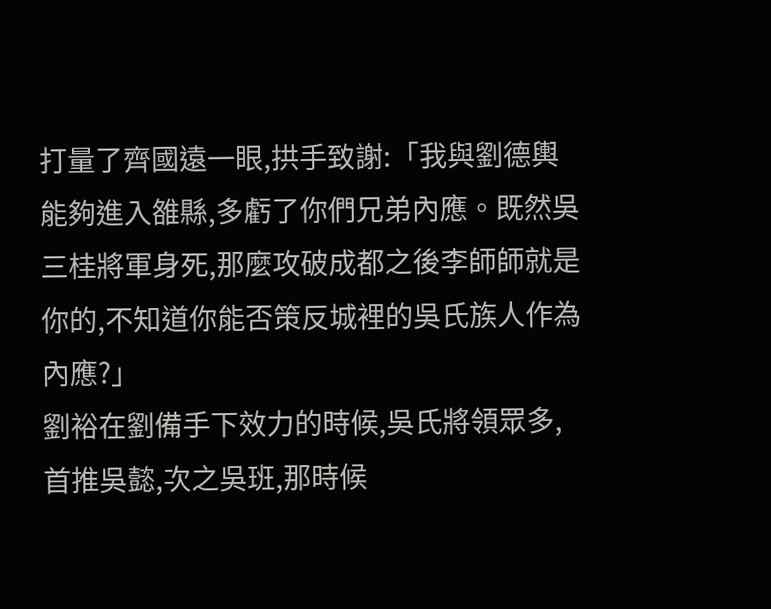打量了齊國遠一眼,拱手致謝:「我與劉德輿能夠進入雒縣,多虧了你們兄弟內應。既然吳三桂將軍身死,那麼攻破成都之後李師師就是你的,不知道你能否策反城裡的吳氏族人作為內應?」
劉裕在劉備手下效力的時候,吳氏將領眾多,首推吳懿,次之吳班,那時候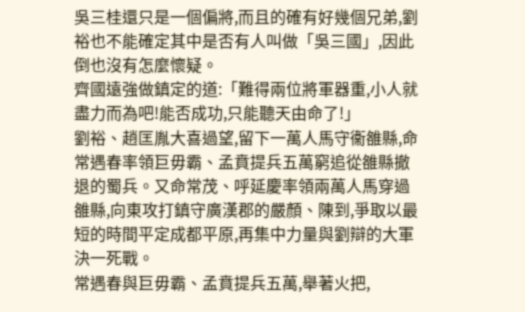吳三桂還只是一個偏將,而且的確有好幾個兄弟,劉裕也不能確定其中是否有人叫做「吳三國」,因此倒也沒有怎麼懷疑。
齊國遠強做鎮定的道:「難得兩位將軍器重,小人就盡力而為吧!能否成功,只能聽天由命了!」
劉裕、趙匡胤大喜過望,留下一萬人馬守衞雒縣,命常遇春率領巨毋霸、孟賁提兵五萬窮追從雒縣撤退的蜀兵。又命常茂、呼延慶率領兩萬人馬穿過雒縣,向東攻打鎮守廣漢郡的嚴顏、陳到,爭取以最短的時間平定成都平原,再集中力量與劉辯的大軍決一死戰。
常遇春與巨毋霸、孟賁提兵五萬,舉著火把,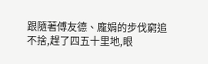跟隨著傅友德、龐娟的步伐窮追不捨,趕了四五十里地,眼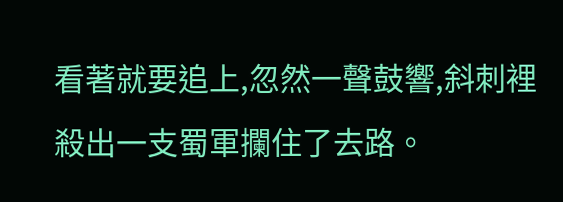看著就要追上,忽然一聲鼓響,斜刺裡殺出一支蜀軍攔住了去路。